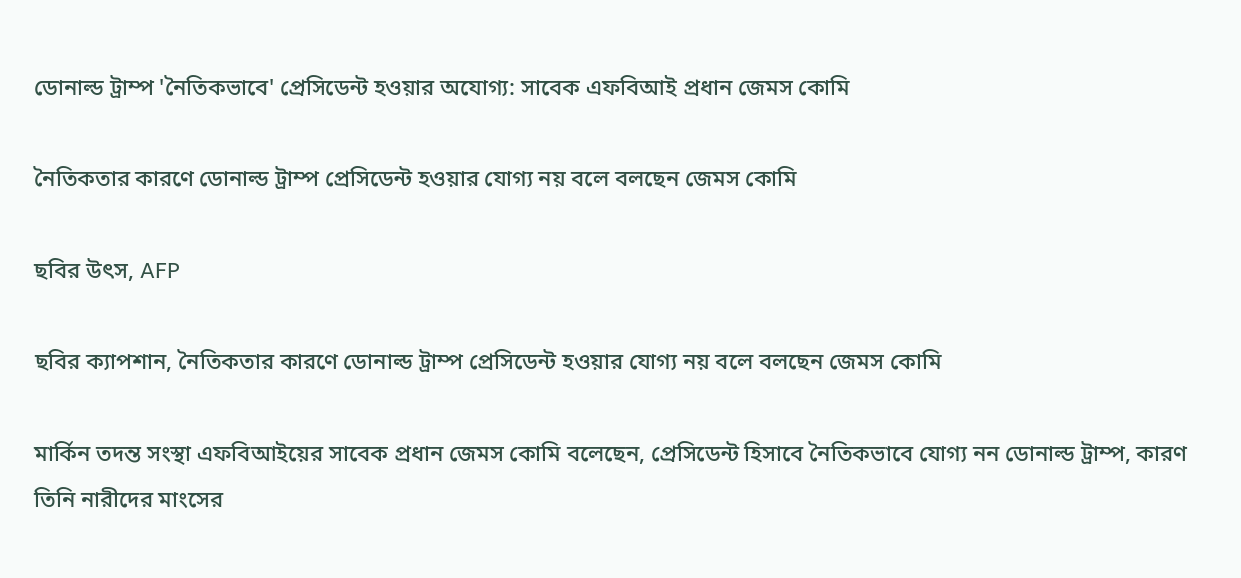ডোনাল্ড ট্রাম্প 'নৈতিকভাবে' প্রেসিডেন্ট হওয়ার অযোগ্য: সাবেক এফবিআই প্রধান জেমস কোমি

নৈতিকতার কারণে ডোনাল্ড ট্রাম্প প্রেসিডেন্ট হওয়ার যোগ্য নয় বলে বলছেন জেমস কোমি

ছবির উৎস, AFP

ছবির ক্যাপশান, নৈতিকতার কারণে ডোনাল্ড ট্রাম্প প্রেসিডেন্ট হওয়ার যোগ্য নয় বলে বলছেন জেমস কোমি

মার্কিন তদন্ত সংস্থা এফবিআইয়ের সাবেক প্রধান জেমস কোমি বলেছেন, প্রেসিডেন্ট হিসাবে নৈতিকভাবে যোগ্য নন ডোনাল্ড ট্রাম্প, কারণ তিনি নারীদের মাংসের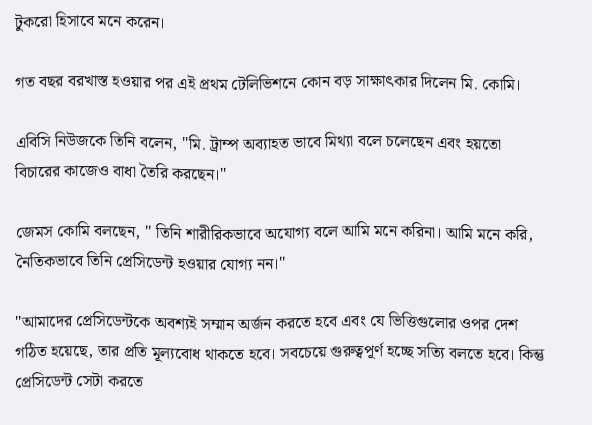টুকরো হিসাবে মনে করেন।

গত বছর বরখাস্ত হওয়ার পর এই প্রথম টেলিভিশনে কোন বড় সাক্ষাৎকার দিলেন মি. কোমি।

এবিসি নিউজকে তিনি বলেন, ''মি. ট্রাম্প অব্যাহত ভাবে মিথ্যা বলে চলেছেন এবং হয়তো বিচারের কাজেও বাধা তৈরি করছেন।''

জেমস কোমি বলছেন, '' তিনি শারীরিকভাবে অযোগ্য বলে আমি মনে করিনা। আমি মনে করি, নৈতিকভাবে তিনি প্রেসিডেন্ট হওয়ার যোগ্য নন।''

''আমাদের প্রেসিডেন্টকে অবশ্যই সম্মান অর্জন করতে হবে এবং যে ভিত্তিগুলোর ওপর দেশ গঠিত হয়েছে, তার প্রতি মূল্যবোধ থাকতে হবে। সবচেয়ে গুরুত্বপূর্ণ হচ্ছে সত্যি বলতে হবে। কিন্তু প্রেসিডেন্ট সেটা করতে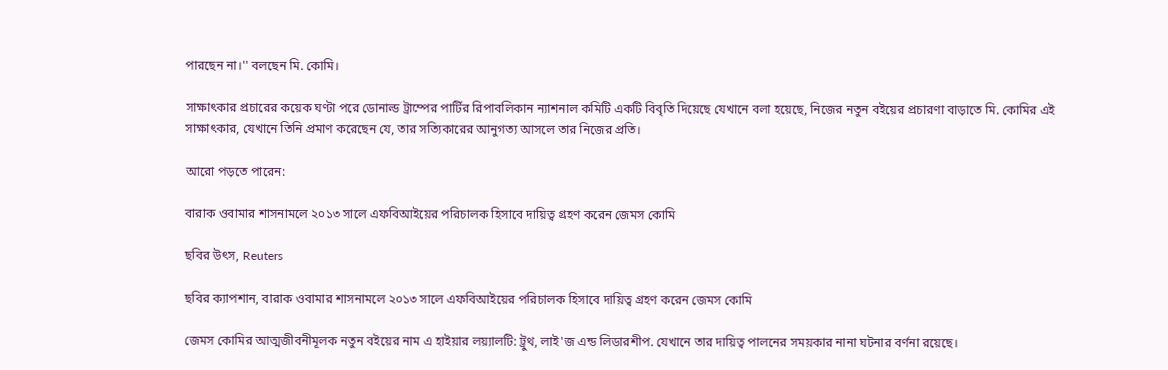পারছেন না।'' বলছেন মি. কোমি।

সাক্ষাৎকার প্রচারের কয়েক ঘণ্টা পরে ডোনাল্ড ট্রাম্পের পার্টির রিপাবলিকান ন্যাশনাল কমিটি একটি বিবৃতি দিয়েছে যেখানে বলা হয়েছে, নিজের নতুন বইয়ের প্রচারণা বাড়াতে মি. কোমির এই সাক্ষাৎকার, যেখানে তিনি প্রমাণ করেছেন যে, তার সত্যিকারের আনুগত্য আসলে তার নিজের প্রতি।

আরো পড়তে পারেন:

বারাক ওবামার শাসনামলে ২০১৩ সালে এফবিআইয়ের পরিচালক হিসাবে দায়িত্ব গ্রহণ করেন জেমস কোমি

ছবির উৎস, Reuters

ছবির ক্যাপশান, বারাক ওবামার শাসনামলে ২০১৩ সালে এফবিআইয়ের পরিচালক হিসাবে দায়িত্ব গ্রহণ করেন জেমস কোমি

জেমস কোমির আত্মজীবনীমূলক নতুন বইয়ের নাম এ হাইয়ার লয়্যালটি: ট্রুথ, লাই'জ এন্ড লিডারশীপ. যেখানে তার দায়িত্ব পালনের সময়কার নানা ঘটনার বর্ণনা রয়েছে।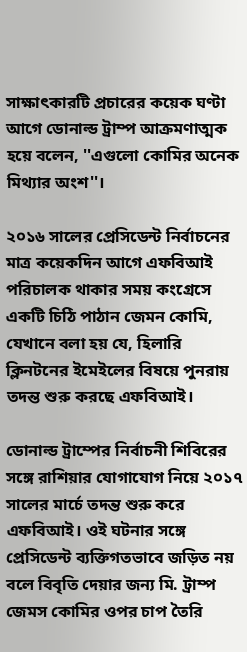সাক্ষাৎকারটি প্রচারের কয়েক ঘণ্টা আগে ডোনাল্ড ট্রাম্প আক্রমণাত্মক হয়ে বলেন, ''এগুলো কোমির অনেক মিথ্যার অংশ''।

২০১৬ সালের প্রেসিডেন্ট নির্বাচনের মাত্র কয়েকদিন আগে এফবিআই পরিচালক থাকার সময় কংগ্রেসে একটি চিঠি পাঠান জেমন কোমি, যেখানে বলা হয় যে, হিলারি ক্লিনটনের ইমেইলের বিষয়ে পুনরায় তদন্ত শুরু করছে এফবিআই।

ডোনাল্ড ট্রাম্পের নির্বাচনী শিবিরের সঙ্গে রাশিয়ার যোগাযোগ নিয়ে ২০১৭ সালের মার্চে তদন্ত শুরু করে এফবিআই। ওই ঘটনার সঙ্গে প্রেসিডেন্ট ব্যক্তিগতভাবে জড়িত নয় বলে বিবৃতি দেয়ার জন্য মি. ট্রাম্প জেমস কোমির ওপর চাপ তৈরি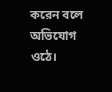করেন বলে অভিযোগ ওঠে।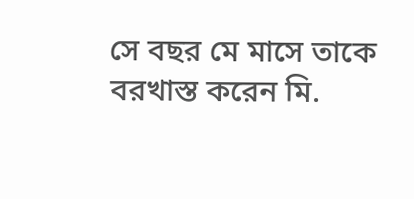সে বছর মে মাসে তাকে বরখাস্ত করেন মি.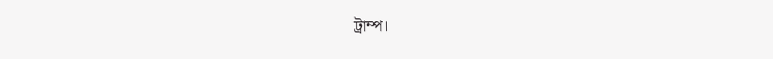ট্রাম্প।